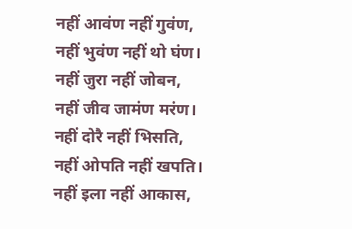नहीं आवंण नहीं गुवंण, नहीं भुवंण नहीं थो घंण।
नहीं जुरा नहीं जोबन, नहीं जीव जामंण मरंण।
नहीं दोरै नहीं भिसति, नहीं ओपति नहीं खपति।
नहीं इला नहीं आकास,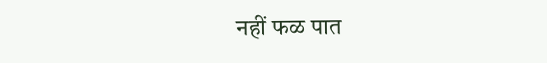नहीं फळ पात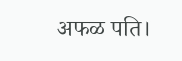अफळ पति।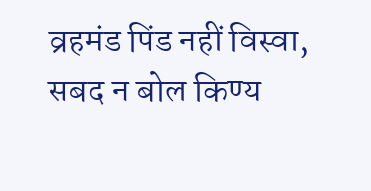व्रहमंड पिंड नहीं विस्वा, सबद न बोल किण्य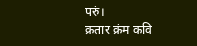परुं।
क्रतार क्रंम कवि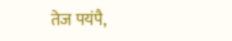तेज पयंपै,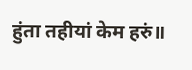हुंता तहीयां केम हरुं॥